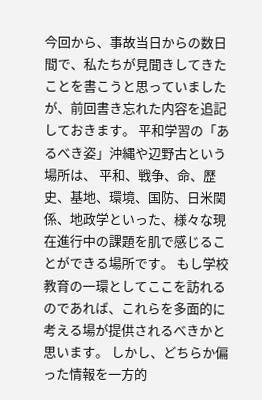今回から、事故当日からの数日間で、私たちが見聞きしてきたことを書こうと思っていましたが、前回書き忘れた内容を追記しておきます。 平和学習の「あるべき姿」沖縄や辺野古という場所は、 平和、戦争、命、歴史、基地、環境、国防、日米関係、地政学といった、様々な現在進行中の課題を肌で感じることができる場所です。 もし学校教育の一環としてここを訪れるのであれば、これらを多面的に考える場が提供されるべきかと思います。 しかし、どちらか偏った情報を一方的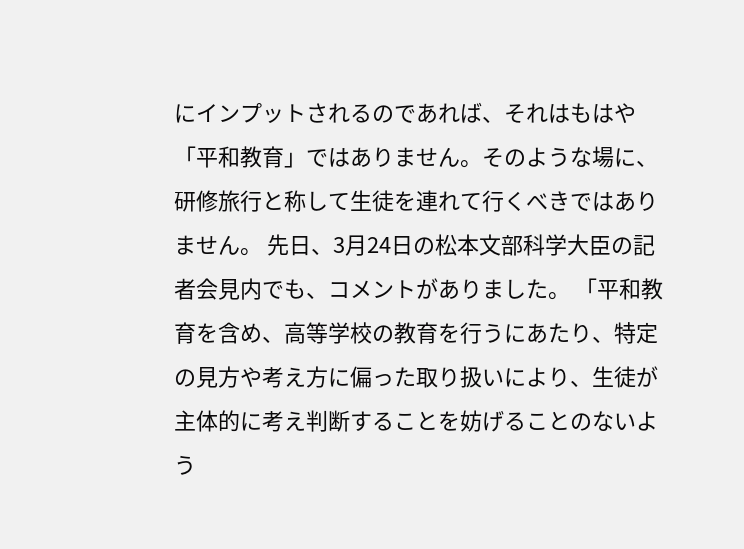にインプットされるのであれば、それはもはや「平和教育」ではありません。そのような場に、研修旅行と称して生徒を連れて行くべきではありません。 先日、3月24日の松本文部科学大臣の記者会見内でも、コメントがありました。 「平和教育を含め、高等学校の教育を行うにあたり、特定の見方や考え方に偏った取り扱いにより、生徒が主体的に考え判断することを妨げることのないよう